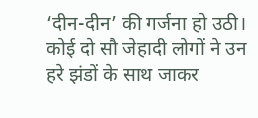‘दीन-दीन’ की गर्जना हो उठी। कोई दो सौ जेहादी लोगों ने उन हरे झंडों के साथ जाकर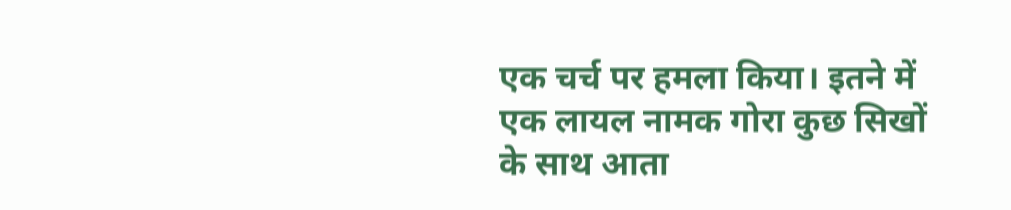एक चर्च पर हमला किया। इतने में एक लायल नामक गोरा कुछ सिखों के साथ आता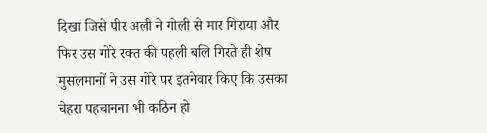दिखा जिसे पीर अली ने गोली से मार गिराया और फिर उस गोरे रक्त की पहली बलि गिरते ही शेष मुसलमानों ने उस गोरे पर इतनेवार किए कि उसका चेहरा पहचानना भी कठिन हो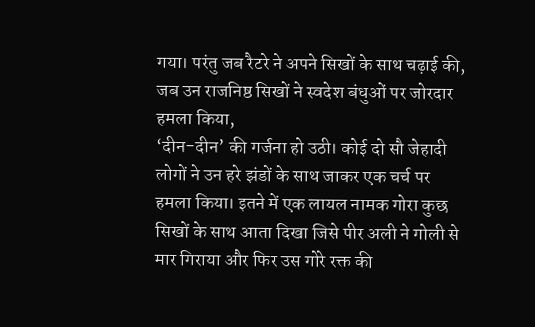गया। परंतु जब रैटरे ने अपने सिखों के साथ चढ़ाई की, जब उन राजनिष्ठ सिखों ने स्वदेश बंधुओं पर जोरदार हमला किया,
‘दीन-दीन’ की गर्जना हो उठी। कोई दो सौ जेहादी लोगों ने उन हरे झंडों के साथ जाकर एक चर्च पर हमला किया। इतने में एक लायल नामक गोरा कुछ सिखों के साथ आता दिखा जिसे पीर अली ने गोली से मार गिराया और फिर उस गोरे रक्त की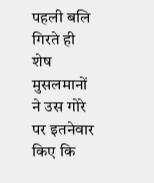पहली बलि गिरते ही शेष मुसलमानों ने उस गोरे पर इतनेवार किए कि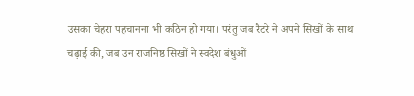उसका चेहरा पहचानना भी कठिन हो गया। परंतु जब रैटरे ने अपने सिखों के साथ चढ़ाई की, जब उन राजनिष्ठ सिखों ने स्वदेश बंधुओं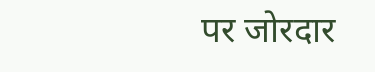पर जोरदार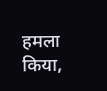हमला किया,